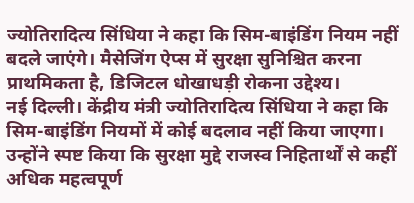ज्योतिरादित्य सिंधिया ने कहा कि सिम-बाइंडिंग नियम नहीं बदले जाएंगे। मैसेजिंग ऐप्स में सुरक्षा सुनिश्चित करना प्राथमिकता है, डिजिटल धोखाधड़ी रोकना उद्देश्य।
नई दिल्ली। केंद्रीय मंत्री ज्योतिरादित्य सिंधिया ने कहा कि सिम-बाइंडिंग नियमों में कोई बदलाव नहीं किया जाएगा। उन्होंने स्पष्ट किया कि सुरक्षा मुद्दे राजस्व निहितार्थों से कहीं अधिक महत्वपूर्ण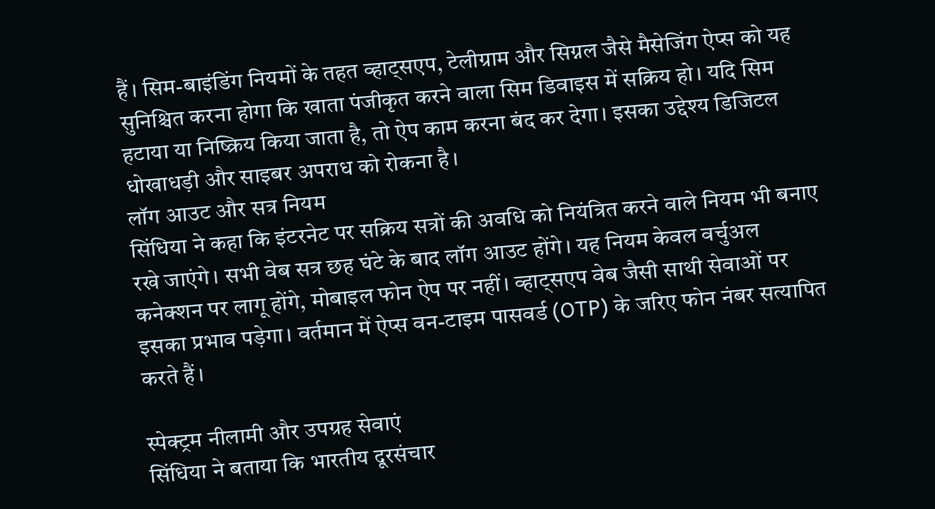हैं। सिम-बाइंडिंग नियमों के तहत व्हाट्सएप, टेलीग्राम और सिग्नल जैसे मैसेजिंग ऐप्स को यह सुनिश्चित करना होगा कि खाता पंजीकृत करने वाला सिम डिवाइस में सक्रिय हो। यदि सिम हटाया या निष्क्रिय किया जाता है, तो ऐप काम करना बंद कर देगा। इसका उद्देश्य डिजिटल धोखाधड़ी और साइबर अपराध को रोकना है।
लॉग आउट और सत्र नियम
सिंधिया ने कहा कि इंटरनेट पर सक्रिय सत्रों की अवधि को नियंत्रित करने वाले नियम भी बनाए रखे जाएंगे। सभी वेब सत्र छह घंटे के बाद लॉग आउट होंगे। यह नियम केवल वर्चुअल कनेक्शन पर लागू होंगे, मोबाइल फोन ऐप पर नहीं। व्हाट्सएप वेब जैसी साथी सेवाओं पर इसका प्रभाव पड़ेगा। वर्तमान में ऐप्स वन-टाइम पासवर्ड (OTP) के जरिए फोन नंबर सत्यापित करते हैं।

स्पेक्ट्रम नीलामी और उपग्रह सेवाएं
सिंधिया ने बताया कि भारतीय दूरसंचार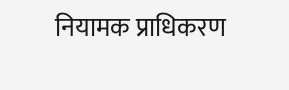नियामक प्राधिकरण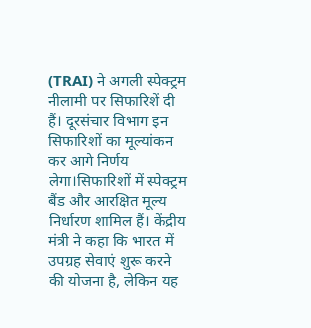(TRAI) ने अगली स्पेक्ट्रम नीलामी पर सिफारिशें दी हैं। दूरसंचार विभाग इन सिफारिशों का मूल्यांकन कर आगे निर्णय लेगा।सिफारिशों में स्पेक्ट्रम बैंड और आरक्षित मूल्य निर्धारण शामिल हैं। केंद्रीय मंत्री ने कहा कि भारत में उपग्रह सेवाएं शुरू करने की योजना है, लेकिन यह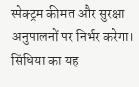स्पेक्ट्रम कीमत और सुरक्षा अनुपालनों पर निर्भर करेगा। सिंधिया का यह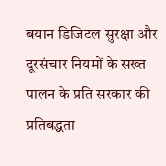बयान डिजिटल सुरक्षा और दूरसंचार नियमों के सख्त पालन के प्रति सरकार की प्रतिबद्धता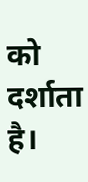को दर्शाता है।